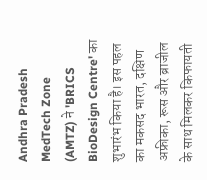Andhra Pradesh MedTech Zone (AMTZ) ने 'BRICS BioDesign Centre' का शुभारंभ किया है। इस पहल का मकसद भारत, दक्षिण अफ्रीका, रूस और ब्राजील के साथ मिलकर किफायती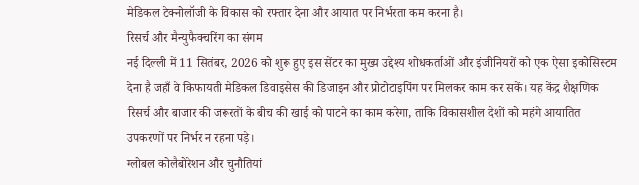मेडिकल टेक्नोलॉजी के विकास को रफ्तार देना और आयात पर निर्भरता कम करना है।
रिसर्च और मैन्युफैक्चरिंग का संगम
नई दिल्ली में 11 सितंबर, 2026 को शुरू हुए इस सेंटर का मुख्य उद्देश्य शोधकर्ताओं और इंजीनियरों को एक ऐसा इकोसिस्टम देना है जहाँ वे किफायती मेडिकल डिवाइसेस की डिजाइन और प्रोटोटाइपिंग पर मिलकर काम कर सकें। यह केंद्र शैक्षणिक रिसर्च और बाजार की जरूरतों के बीच की खाई को पाटने का काम करेगा, ताकि विकासशील देशों को महंगे आयातित उपकरणों पर निर्भर न रहना पड़े।
ग्लोबल कोलैबोरेशन और चुनौतियां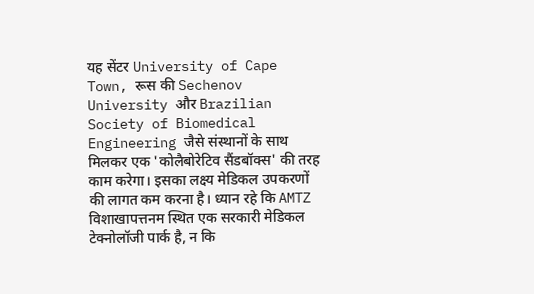यह सेंटर University of Cape Town, रूस की Sechenov University और Brazilian Society of Biomedical Engineering जैसे संस्थानों के साथ मिलकर एक 'कोलैबोरेटिव सैंडबॉक्स' की तरह काम करेगा। इसका लक्ष्य मेडिकल उपकरणों की लागत कम करना है। ध्यान रहे कि AMTZ विशाखापत्तनम स्थित एक सरकारी मेडिकल टेक्नोलॉजी पार्क है, न कि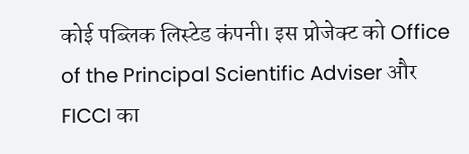कोई पब्लिक लिस्टेड कंपनी। इस प्रोजेक्ट को Office of the Principal Scientific Adviser और FICCI का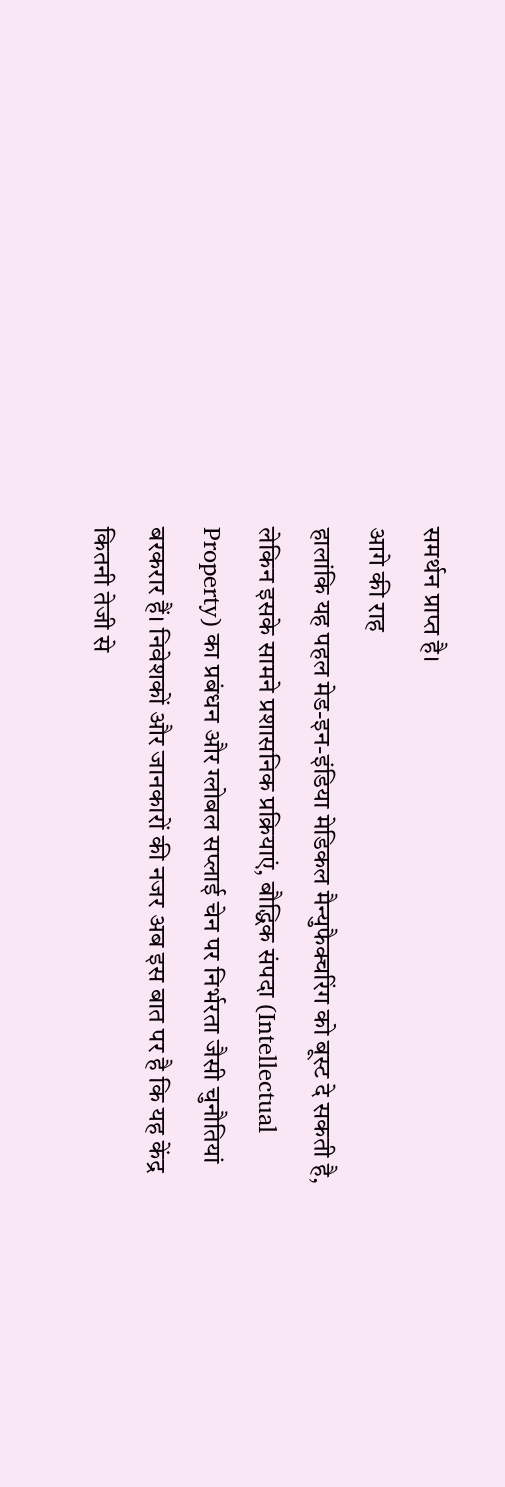समर्थन प्राप्त है।
आगे की राह
हालांकि यह पहल मेड-इन-इंडिया मेडिकल मैन्युफैक्चरिंग को बूस्ट दे सकती है, लेकिन इसके सामने प्रशासनिक प्रक्रियाएं, बौद्धिक संपदा (Intellectual Property) का प्रबंधन और ग्लोबल सप्लाई चेन पर निर्भरता जैसी चुनौतियां बरकरार हैं। निवेशकों और जानकारों की नजर अब इस बात पर है कि यह केंद्र कितनी तेजी से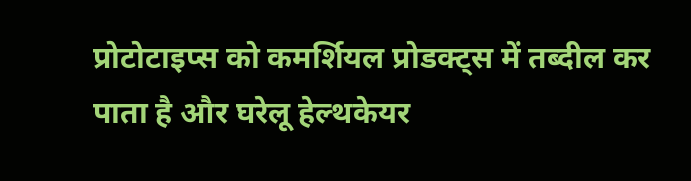प्रोटोटाइप्स को कमर्शियल प्रोडक्ट्स में तब्दील कर पाता है और घरेलू हेल्थकेयर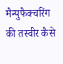मैन्युफैक्चरिंग की तस्वीर कैसे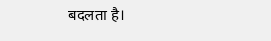बदलता है।